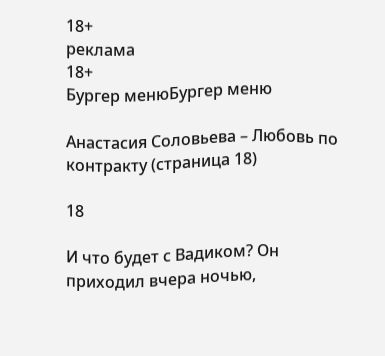18+
реклама
18+
Бургер менюБургер меню

Анастасия Соловьева – Любовь по контракту (страница 18)

18

И что будет с Вадиком? Он приходил вчера ночью,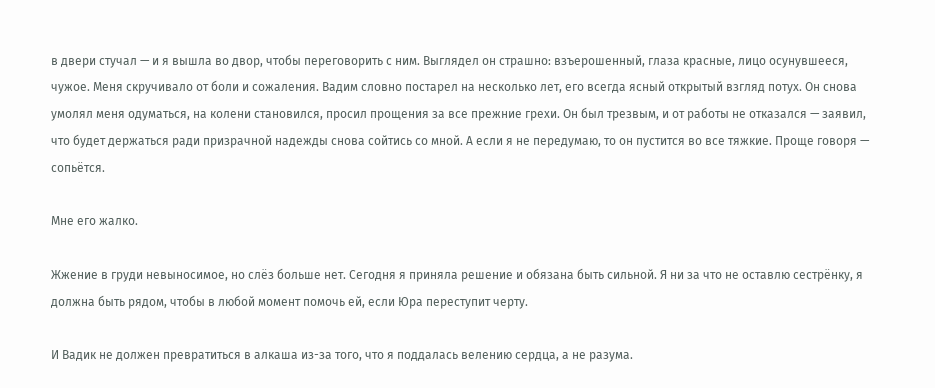в двери стучал — и я вышла во двор, чтобы переговорить с ним. Выглядел он страшно: взъерошенный, глаза красные, лицо осунувшееся, чужое. Меня скручивало от боли и сожаления. Вадим словно постарел на несколько лет, его всегда ясный открытый взгляд потух. Он снова умолял меня одуматься, на колени становился, просил прощения за все прежние грехи. Он был трезвым, и от работы не отказался — заявил, что будет держаться ради призрачной надежды снова сойтись со мной. А если я не передумаю, то он пустится во все тяжкие. Проще говоря — сопьётся.

Мне его жалко.

Жжение в груди невыносимое, но слёз больше нет. Сегодня я приняла решение и обязана быть сильной. Я ни за что не оставлю сестрёнку, я должна быть рядом, чтобы в любой момент помочь ей, если Юра переступит черту.

И Вадик не должен превратиться в алкаша из-за того, что я поддалась велению сердца, а не разума.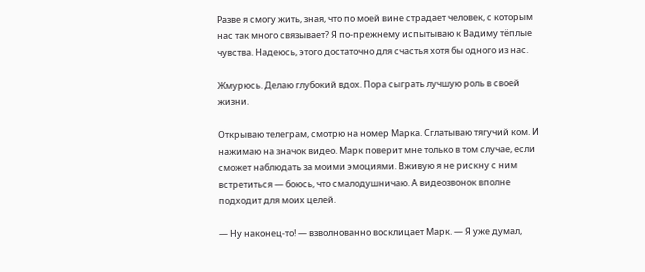Разве я смогу жить, зная, что по моей вине страдает человек, с которым нас так много связывает? Я по-прежнему испытываю к Вадиму тёплые чувства. Надеюсь, этого достаточно для счастья хотя бы одного из нас.

Жмурюсь. Делаю глубокий вдох. Пора сыграть лучшую роль в своей жизни.

Открываю телеграм, смотрю на номер Марка. Сглатываю тягучий ком. И нажимаю на значок видео. Марк поверит мне только в том случае, если сможет наблюдать за моими эмоциями. Вживую я не рискну с ним встретиться — боюсь, что смалодушничаю. А видеозвонок вполне подходит для моих целей.

— Ну наконец-то! — взволнованно восклицает Марк. — Я уже думал,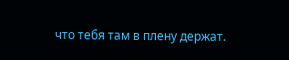что тебя там в плену держат.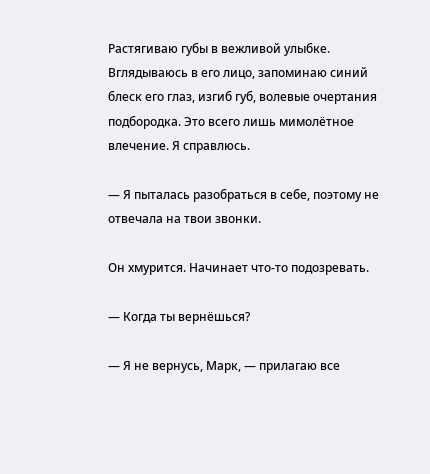Растягиваю губы в вежливой улыбке. Вглядываюсь в его лицо, запоминаю синий блеск его глаз, изгиб губ, волевые очертания подбородка. Это всего лишь мимолётное влечение. Я справлюсь.

— Я пыталась разобраться в себе, поэтому не отвечала на твои звонки.

Он хмурится. Начинает что-то подозревать.

— Когда ты вернёшься?

— Я не вернусь, Марк, — прилагаю все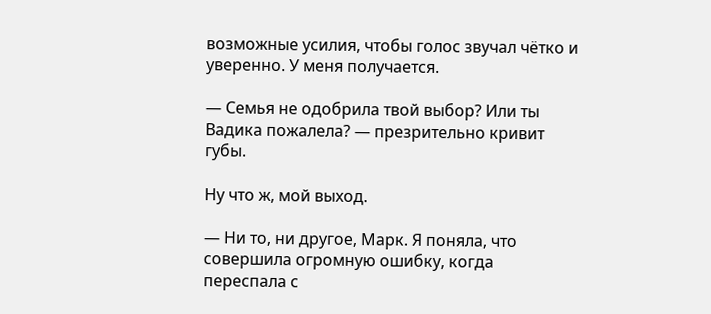возможные усилия, чтобы голос звучал чётко и уверенно. У меня получается.

— Семья не одобрила твой выбор? Или ты Вадика пожалела? — презрительно кривит губы.

Ну что ж, мой выход.

— Ни то, ни другое, Марк. Я поняла, что совершила огромную ошибку, когда переспала с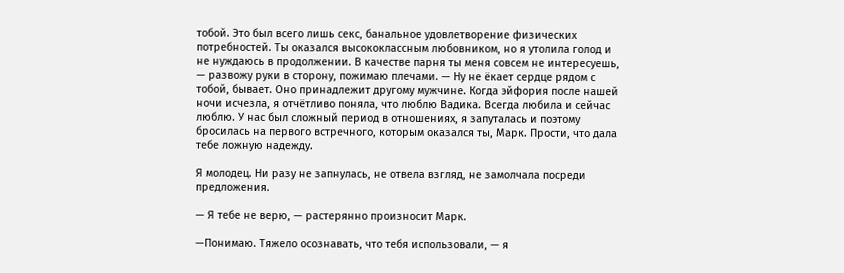тобой. Это был всего лишь секс, банальное удовлетворение физических потребностей. Ты оказался высококлассным любовником, но я утолила голод и не нуждаюсь в продолжении. В качестве парня ты меня совсем не интересуешь, — развожу руки в сторону, пожимаю плечами. — Ну не ёкает сердце рядом с тобой, бывает. Оно принадлежит другому мужчине. Когда эйфория после нашей ночи исчезла, я отчётливо поняла, что люблю Вадика. Всегда любила и сейчас люблю. У нас был сложный период в отношениях, я запуталась и поэтому бросилась на первого встречного, которым оказался ты, Марк. Прости, что дала тебе ложную надежду.

Я молодец. Ни разу не запнулась, не отвела взгляд, не замолчала посреди предложения.

— Я тебе не верю, — растерянно произносит Марк.

—Понимаю. Тяжело осознавать, что тебя использовали, — я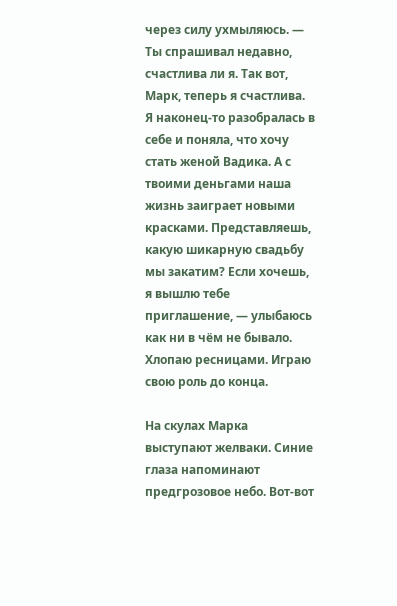через силу ухмыляюсь. — Ты спрашивал недавно, счастлива ли я. Так вот, Марк, теперь я счастлива. Я наконец-то разобралась в себе и поняла, что хочу стать женой Вадика. А с твоими деньгами наша жизнь заиграет новыми красками. Представляешь, какую шикарную свадьбу мы закатим? Если хочешь, я вышлю тебе приглашение, — улыбаюсь как ни в чём не бывало. Хлопаю ресницами. Играю свою роль до конца.

На скулах Марка выступают желваки. Синие глаза напоминают предгрозовое небо. Вот-вот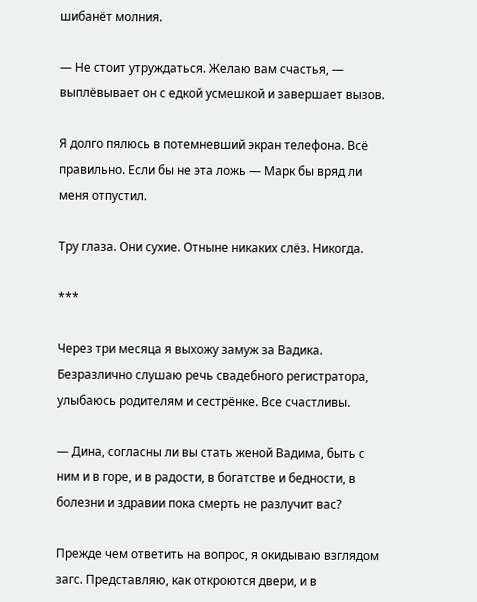шибанёт молния.

— Не стоит утруждаться. Желаю вам счастья, — выплёвывает он с едкой усмешкой и завершает вызов.

Я долго пялюсь в потемневший экран телефона. Всё правильно. Если бы не эта ложь — Марк бы вряд ли меня отпустил.

Тру глаза. Они сухие. Отныне никаких слёз. Никогда.

***

Через три месяца я выхожу замуж за Вадика. Безразлично слушаю речь свадебного регистратора, улыбаюсь родителям и сестрёнке. Все счастливы.

— Дина, согласны ли вы стать женой Вадима, быть с ним и в горе, и в радости, в богатстве и бедности, в болезни и здравии пока смерть не разлучит вас?

Прежде чем ответить на вопрос, я окидываю взглядом загс. Представляю, как откроются двери, и в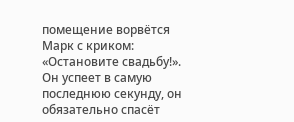помещение ворвётся Марк с криком: «Остановите свадьбу!». Он успеет в самую последнюю секунду, он обязательно спасёт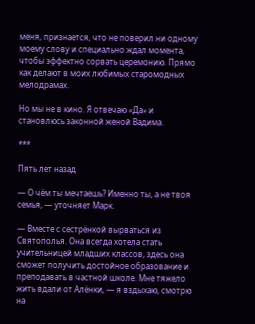меня, признается, что не поверил ни одному моему слову и специально ждал момента, чтобы эффектно сорвать церемонию. Прямо как делают в моих любимых старомодных мелодрамах.

Но мы не в кино. Я отвечаю «Да» и становлюсь законной женой Вадима.

***

Пять лет назад

— О чём ты мечтаешь? Именно ты, а не твоя семья, — уточняет Марк.

— Вместе с сестрёнкой вырваться из Святополья. Она всегда хотела стать учительницей младших классов, здесь она сможет получить достойное образование и преподавать в частной школе. Мне тяжело жить вдали от Алёнки, — я вздыхаю, смотрю на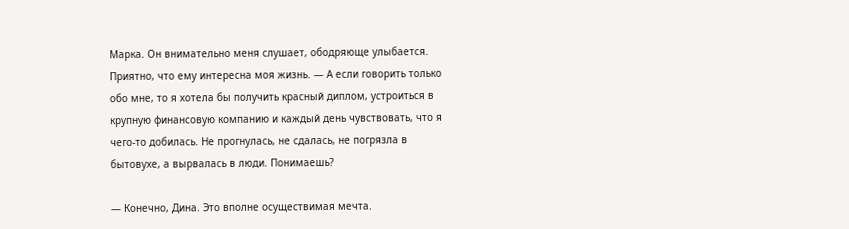Марка. Он внимательно меня слушает, ободряюще улыбается. Приятно, что ему интересна моя жизнь. — А если говорить только обо мне, то я хотела бы получить красный диплом, устроиться в крупную финансовую компанию и каждый день чувствовать, что я чего-то добилась. Не прогнулась, не сдалась, не погрязла в бытовухе, а вырвалась в люди. Понимаешь?

— Конечно, Дина. Это вполне осуществимая мечта.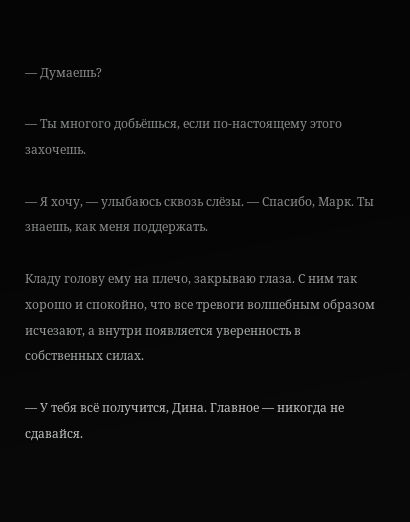— Думаешь?

— Ты многого добьёшься, если по-настоящему этого захочешь.

— Я хочу, — улыбаюсь сквозь слёзы. — Спасибо, Марк. Ты знаешь, как меня поддержать.

Кладу голову ему на плечо, закрываю глаза. С ним так хорошо и спокойно, что все тревоги волшебным образом исчезают, а внутри появляется уверенность в собственных силах.

— У тебя всё получится, Дина. Главное — никогда не сдавайся.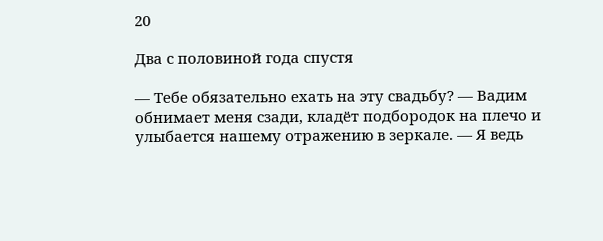20

Два с половиной года спустя

— Тебе обязательно ехать на эту свадьбу? — Вадим обнимает меня сзади, кладёт подбородок на плечо и улыбается нашему отражению в зеркале. — Я ведь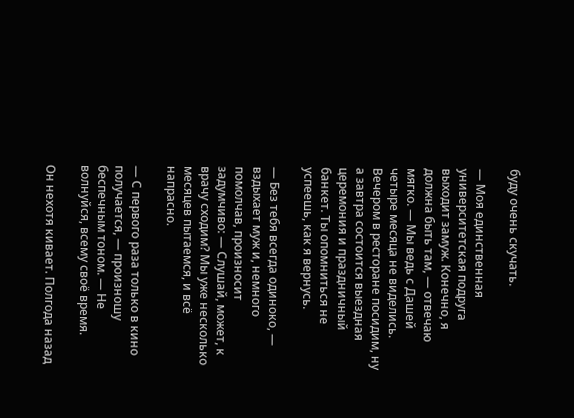буду очень скучать.

— Моя единственная университетская подруга выходит замуж. Конечно, я должна быть там, — отвечаю мягко. — Мы ведь с Дашей четыре месяца не виделись. Вечером в ресторане посидим, ну а завтра состоится выездная церемония и праздничный банкет. Ты опомниться не успеешь, как я вернусь.

— Без тебя всегда одиноко, — вздыхает муж и, немного помолчав, произносит задумчиво: — Слушай, может, к врачу сходим? Мы уже несколько месяцев пытаемся, и всё напрасно.

— С первого раза только в кино получается, — произношу беспечным тоном. — Не волнуйся, всему своё время.

Он нехотя кивает. Полгода назад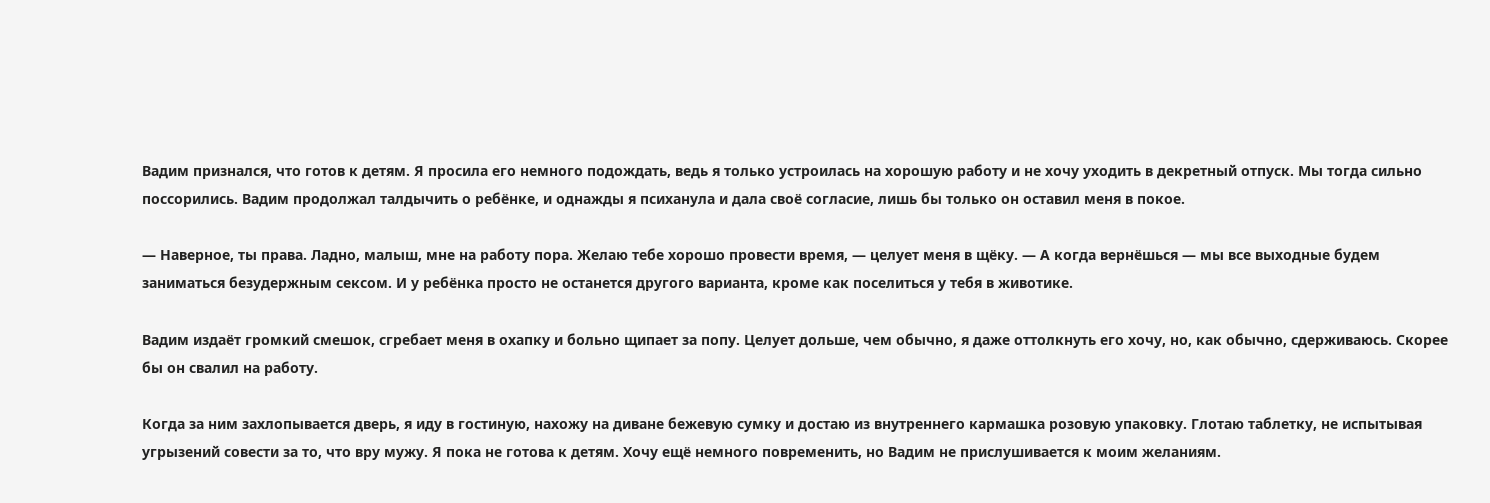Вадим признался, что готов к детям. Я просила его немного подождать, ведь я только устроилась на хорошую работу и не хочу уходить в декретный отпуск. Мы тогда сильно поссорились. Вадим продолжал талдычить о ребёнке, и однажды я психанула и дала своё согласие, лишь бы только он оставил меня в покое.

— Наверное, ты права. Ладно, малыш, мне на работу пора. Желаю тебе хорошо провести время, — целует меня в щёку. — А когда вернёшься — мы все выходные будем заниматься безудержным сексом. И у ребёнка просто не останется другого варианта, кроме как поселиться у тебя в животике.

Вадим издаёт громкий смешок, сгребает меня в охапку и больно щипает за попу. Целует дольше, чем обычно, я даже оттолкнуть его хочу, но, как обычно, сдерживаюсь. Скорее бы он свалил на работу.

Когда за ним захлопывается дверь, я иду в гостиную, нахожу на диване бежевую сумку и достаю из внутреннего кармашка розовую упаковку. Глотаю таблетку, не испытывая угрызений совести за то, что вру мужу. Я пока не готова к детям. Хочу ещё немного повременить, но Вадим не прислушивается к моим желаниям.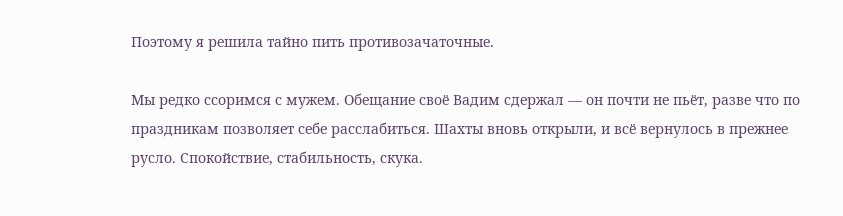Поэтому я решила тайно пить противозачаточные.

Мы редко ссоримся с мужем. Обещание своё Вадим сдержал — он почти не пьёт, разве что по праздникам позволяет себе расслабиться. Шахты вновь открыли, и всё вернулось в прежнее русло. Спокойствие, стабильность, скука.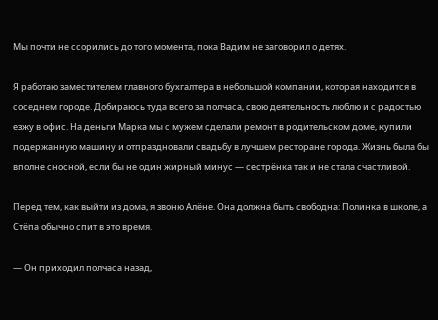Мы почти не ссорились до того момента, пока Вадим не заговорил о детях.

Я работаю заместителем главного бухгалтера в небольшой компании, которая находится в соседнем городе. Добираюсь туда всего за полчаса, свою деятельность люблю и с радостью езжу в офис. На деньги Марка мы с мужем сделали ремонт в родительском доме, купили подержанную машину и отпраздновали свадьбу в лучшем ресторане города. Жизнь была бы вполне сносной, если бы не один жирный минус — сестрёнка так и не стала счастливой.

Перед тем, как выйти из дома, я звоню Алёне. Она должна быть свободна: Полинка в школе, а Стёпа обычно спит в это время.

— Он приходил полчаса назад,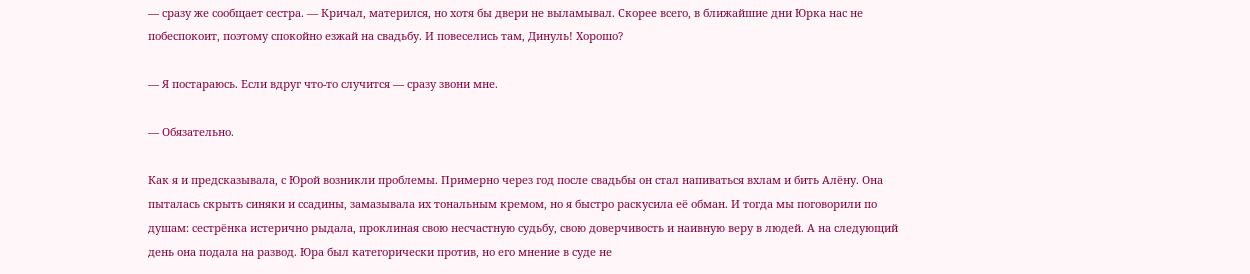— сразу же сообщает сестра. — Кричал, матерился, но хотя бы двери не выламывал. Скорее всего, в ближайшие дни Юрка нас не побеспокоит, поэтому спокойно езжай на свадьбу. И повеселись там, Динуль! Хорошо?

— Я постараюсь. Если вдруг что-то случится — сразу звони мне.

— Обязательно.

Как я и предсказывала, с Юрой возникли проблемы. Примерно через год после свадьбы он стал напиваться вхлам и бить Алёну. Она пыталась скрыть синяки и ссадины, замазывала их тональным кремом, но я быстро раскусила её обман. И тогда мы поговорили по душам: сестрёнка истерично рыдала, проклиная свою несчастную судьбу, свою доверчивость и наивную веру в людей. А на следующий день она подала на развод. Юра был категорически против, но его мнение в суде не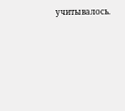учитывалось.